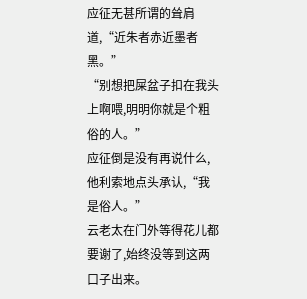应征无甚所谓的耸肩道,“近朱者赤近墨者黑。”
“别想把屎盆子扣在我头上啊喂,明明你就是个粗俗的人。”
应征倒是没有再说什么,他利索地点头承认,“我是俗人。”
云老太在门外等得花儿都要谢了,始终没等到这两口子出来。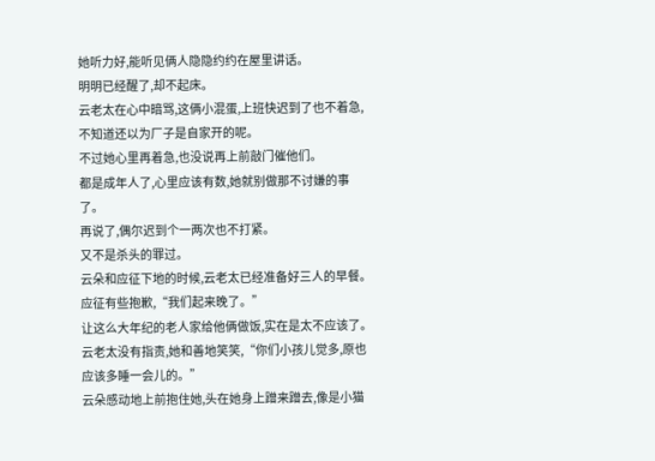她听力好,能听见俩人隐隐约约在屋里讲话。
明明已经醒了,却不起床。
云老太在心中暗骂,这俩小混蛋,上班快迟到了也不着急,不知道还以为厂子是自家开的呢。
不过她心里再着急,也没说再上前敲门催他们。
都是成年人了,心里应该有数,她就别做那不讨嫌的事了。
再说了,偶尔迟到个一两次也不打紧。
又不是杀头的罪过。
云朵和应征下地的时候,云老太已经准备好三人的早餐。
应征有些抱歉,“我们起来晚了。”
让这么大年纪的老人家给他俩做饭,实在是太不应该了。
云老太没有指责,她和善地笑笑,“你们小孩儿觉多,原也应该多睡一会儿的。”
云朵感动地上前抱住她,头在她身上蹭来蹭去,像是小猫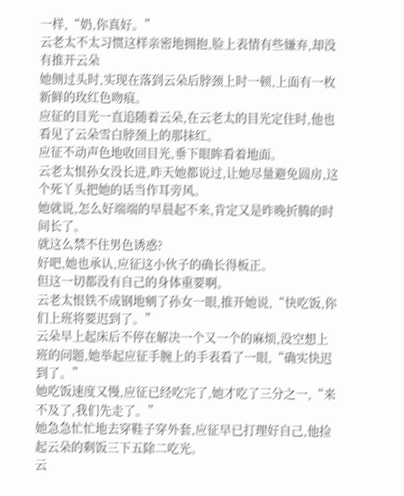一样,“奶,你真好。”
云老太不太习惯这样亲密地拥抱,脸上表情有些嫌弃,却没有推开云朵
她侧过头时,实现在落到云朵后脖颈上时一顿,上面有一枚新鲜的玫红色吻痕。
应征的目光一直追随着云朵,在云老太的目光定住时,他也看见了云朵雪白脖颈上的那抹红。
应征不动声色地收回目光,垂下眼眸看着地面。
云老太恨孙女没长进,昨天她都说过,让她尽量避免圆房,这个死丫头把她的话当作耳旁风。
她就说,怎么好端端的早晨起不来,肯定又是昨晚折腾的时间长了。
就这么禁不住男色诱惑?
好吧,她也承认,应征这小伙子的确长得板正。
但这一切都没有自己的身体重要啊。
云老太恨铁不成钢地剜了孙女一眼,推开她说,“快吃饭,你们上班将要迟到了。”
云朵早上起床后不停在解决一个又一个的麻烦,没空想上班的问题,她举起应征手腕上的手表看了一眼,“确实快迟到了。”
她吃饭速度又慢,应征已经吃完了,她才吃了三分之一,“来不及了,我们先走了。”
她急急忙忙地去穿鞋子穿外套,应征早已打理好自己,他捡起云朵的剩饭三下五除二吃光。
云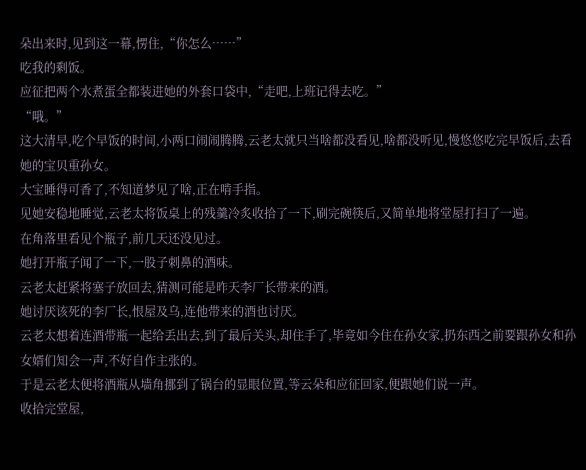朵出来时,见到这一幕,愣住,“你怎么……”
吃我的剩饭。
应征把两个水煮蛋全都装进她的外套口袋中,“走吧,上班记得去吃。”
“哦。”
这大清早,吃个早饭的时间,小两口闹闹腾腾,云老太就只当啥都没看见,啥都没听见,慢悠悠吃完早饭后,去看她的宝贝重孙女。
大宝睡得可香了,不知道梦见了啥,正在啃手指。
见她安稳地睡觉,云老太将饭桌上的残羹冷炙收拾了一下,刷完碗筷后,又简单地将堂屋打扫了一遍。
在角落里看见个瓶子,前几天还没见过。
她打开瓶子闻了一下,一股子刺鼻的酒味。
云老太赶紧将塞子放回去,猜测可能是昨天李厂长带来的酒。
她讨厌该死的李厂长,恨屋及乌,连他带来的酒也讨厌。
云老太想着连酒带瓶一起给丢出去,到了最后关头,却住手了,毕竟如今住在孙女家,扔东西之前要跟孙女和孙女婿们知会一声,不好自作主张的。
于是云老太便将酒瓶从墙角挪到了锅台的显眼位置,等云朵和应征回家,便跟她们说一声。
收拾完堂屋,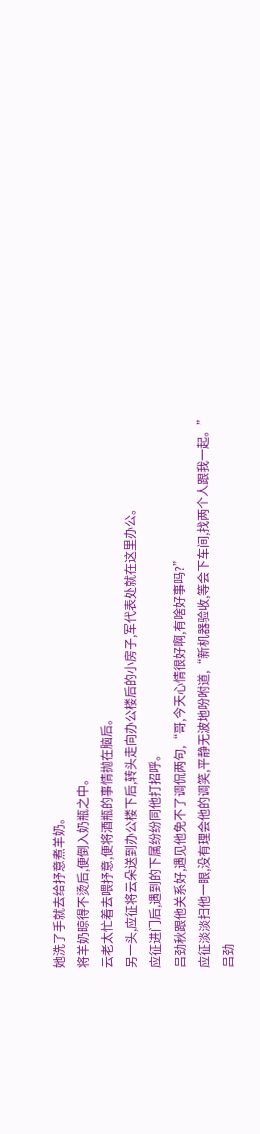她洗了手就去给抒意煮羊奶。
将羊奶晾得不烫后,便倒入奶瓶之中。
云老太忙着去喂抒意,便将酒瓶的事情抛在脑后。
另一头,应征将云朵送到办公楼下后,转头走向办公楼后的小房子,军代表处就在这里办公。
应征进门后,遇到的下属纷纷同他打招呼。
吕劲秋跟他关系好,遇见他免不了调侃两句,“哥,今天心情很好啊,有啥好事吗?”
应征淡淡扫他一眼,没有理会他的调笑,平静无波地吩咐道,“新机器验收,等会下车间,找两个人跟我一起。”
吕劲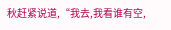秋赶紧说道,“我去,我看谁有空,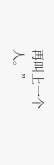再叫上一个人。”